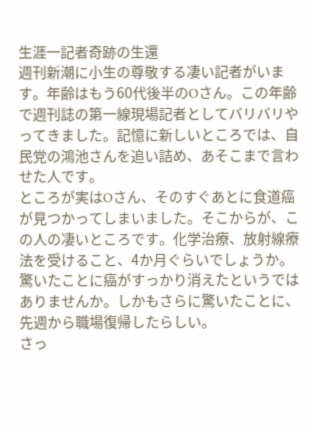生涯一記者奇跡の生還
週刊新潮に小生の尊敬する凄い記者がいます。年齢はもう60代後半のOさん。この年齢で週刊誌の第一線現場記者としてバリバリやってきました。記憶に新しいところでは、自民党の鴻池さんを追い詰め、あそこまで言わせた人です。
ところが実はOさん、そのすぐあとに食道癌が見つかってしまいました。そこからが、この人の凄いところです。化学治療、放射線療法を受けること、4か月ぐらいでしょうか。驚いたことに癌がすっかり消えたというではありませんか。しかもさらに驚いたことに、先週から職場復帰したらしい。
さっ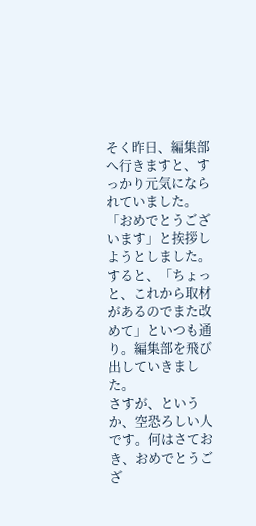そく昨日、編集部へ行きますと、すっかり元気になられていました。「おめでとうございます」と挨拶しようとしました。すると、「ちょっと、これから取材があるのでまた改めて」といつも通り。編集部を飛び出していきました。
さすが、というか、空恐ろしい人です。何はさておき、おめでとうござ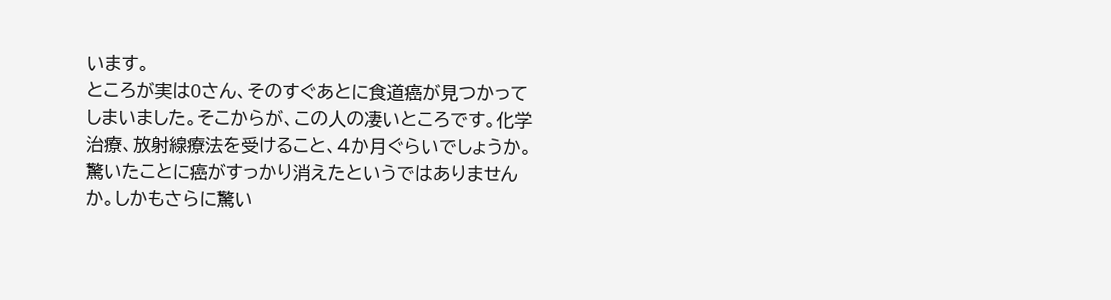います。
ところが実はOさん、そのすぐあとに食道癌が見つかってしまいました。そこからが、この人の凄いところです。化学治療、放射線療法を受けること、4か月ぐらいでしょうか。驚いたことに癌がすっかり消えたというではありませんか。しかもさらに驚い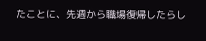たことに、先週から職場復帰したらし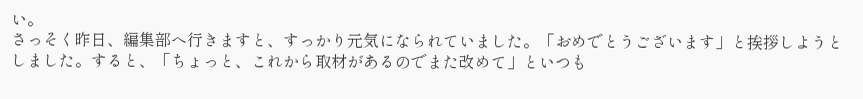い。
さっそく昨日、編集部へ行きますと、すっかり元気になられていました。「おめでとうございます」と挨拶しようとしました。すると、「ちょっと、これから取材があるのでまた改めて」といつも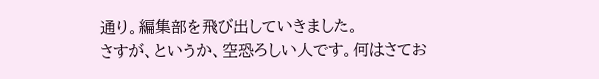通り。編集部を飛び出していきました。
さすが、というか、空恐ろしい人です。何はさてお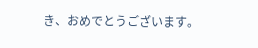き、おめでとうございます。